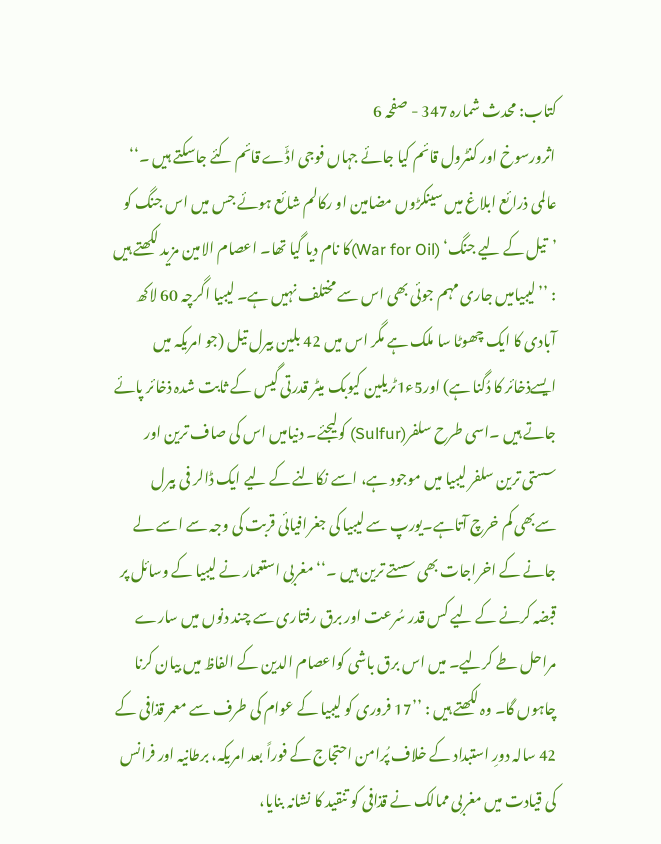کتاب: محدث شمارہ 347 - صفحہ 6
اثرورسوخ اور کنٹرول قائم کیا جائے جہاں فوجی اڈّے قائم کئے جاسکتے ہیں ۔‘‘ عالمی ذرائع ابلاغ میں سینکڑوں مضامین او رکالم شائع ہوئے جس میں اس جنگ کو ’تیل کے لیے جنگ‘ (War for Oil)کا نام دیا گیا تھا۔ اعصام الامین مزید لکھتے ہیں : ’’لیبیامیں جاری مہم جوئی بھی اس سے مختلف نہیں ہے۔ لیبیا اگرچہ 60 لاکھ آبادی کا ایک چھوٹا سا ملک ہے مگر اس میں 42 بلین بیرل تیل (جو امریکہ میں ایسےذخائر کا دُگنا ہے) اور5ء1ٹریلین کیوبک میٹر قدرتی گیس کے ثابت شدہ ذخائر پائے جاتے ہیں ۔اسی طرح سلفر(Sulfur) کولیجئے۔ دنیامیں اس کی صاف ترین اور سستی ترین سلفر لیبیا میں موجود ہے، اسے نکالنے کے لیے ایک ڈالر فی بیرل سےبھی کم خرچ آتاہے۔یورپ سے لیبیا کی جغرافیائی قربت کی وجہ سے اسے لے جانے کے اخراجات بھی سستے ترین ہیں ۔‘‘ مغربی استعمار نے لیبیا کے وسائل پر قبضہ کرنے کے لیے کس قدر سُرعت اور برق رفتاری سے چند دنوں میں سارے مراحل طے کرلیے۔ میں اس برق باشی کواعصام الدین کے الفاظ میں بیان کرنا چاہوں گا۔ وہ لکھتے ہیں : ’’17 فروری کو لیبیا کے عوام کی طرف سے معمر قذافی کے 42 سالہ دورِ استبداد کے خلاف پُرامن احتجاج کے فوراً بعد امریکہ، برطانیہ اور فرانس کی قیادت میں مغربی ممالک نے قذافی کو تنقید کا نشانہ بنایا،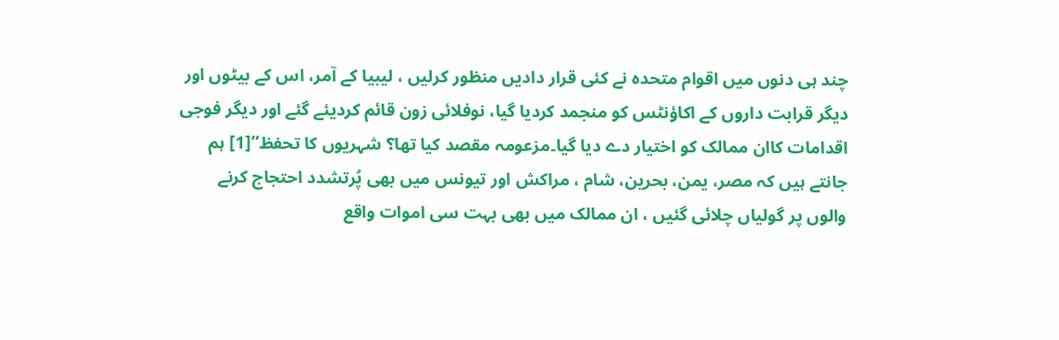چند ہی دنوں میں اقوام متحدہ نے کئی قرار دادیں منظور کرلیں ، لیبیا کے آمر، اس کے بیٹوں اور دیگر قرابت داروں کے اکاؤنٹس کو منجمد کردیا گیا، نوفلائی زون قائم کردیئے گئے اور دیگر فوجی اقدامات کاان ممالک کو اختیار دے دیا گیا۔مزعومہ مقصد کیا تھا؟ شہریوں کا تحفظ‘‘[1] ہم جانتے ہیں کہ مصر، یمن، بحرین، شام ، مراکش اور تیونس میں بھی پُرتشدد احتجاج کرنے والوں پر گولیاں چلائی گئیں ، ان ممالک میں بھی بہت سی اموات واقع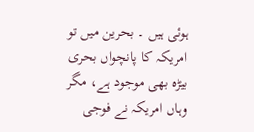ہوئی ہیں ۔ بحرین میں تو امریکہ کا پانچواں بحری بیڑہ بھی موجود ہے، مگر وہاں امریکہ نے فوجی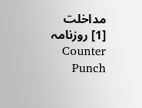مداخلت
[1] روزنامہ Counter Punch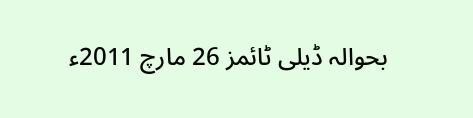بحوالہ ڈیلی ٹائمز 26 مارچ 2011ء